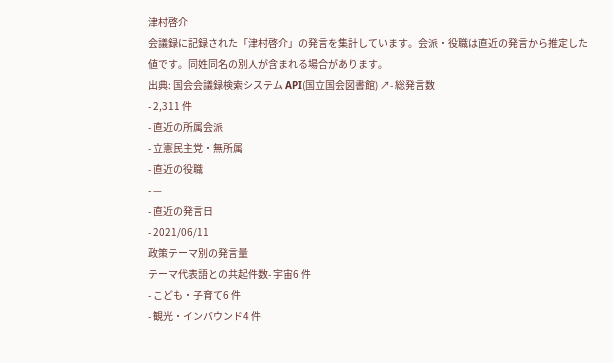津村啓介
会議録に記録された「津村啓介」の発言を集計しています。会派・役職は直近の発言から推定した値です。同姓同名の別人が含まれる場合があります。
出典: 国会会議録検索システム API(国立国会図書館) ↗- 総発言数
- 2,311 件
- 直近の所属会派
- 立憲民主党・無所属
- 直近の役職
- —
- 直近の発言日
- 2021/06/11
政策テーマ別の発言量
テーマ代表語との共起件数- 宇宙6 件
- こども・子育て6 件
- 観光・インバウンド4 件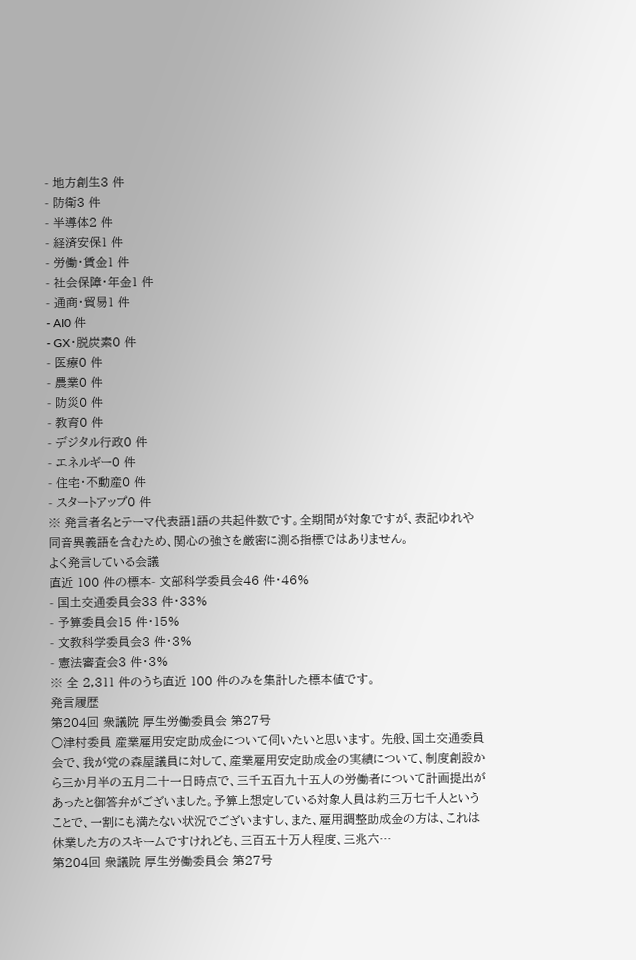- 地方創生3 件
- 防衛3 件
- 半導体2 件
- 経済安保1 件
- 労働・賃金1 件
- 社会保障・年金1 件
- 通商・貿易1 件
- AI0 件
- GX・脱炭素0 件
- 医療0 件
- 農業0 件
- 防災0 件
- 教育0 件
- デジタル行政0 件
- エネルギー0 件
- 住宅・不動産0 件
- スタートアップ0 件
※ 発言者名とテーマ代表語1語の共起件数です。全期間が対象ですが、表記ゆれや 同音異義語を含むため、関心の強さを厳密に測る指標ではありません。
よく発言している会議
直近 100 件の標本- 文部科学委員会46 件・46%
- 国土交通委員会33 件・33%
- 予算委員会15 件・15%
- 文教科学委員会3 件・3%
- 憲法審査会3 件・3%
※ 全 2,311 件のうち直近 100 件のみを集計した標本値です。
発言履歴
第204回 衆議院 厚生労働委員会 第27号
○津村委員 産業雇用安定助成金について伺いたいと思います。 先般、国土交通委員会で、我が党の森屋議員に対して、産業雇用安定助成金の実績について、制度創設から三か月半の五月二十一日時点で、三千五百九十五人の労働者について計画提出があったと御答弁がございました。予算上想定している対象人員は約三万七千人ということで、一割にも満たない状況でございますし、また、雇用調整助成金の方は、これは休業した方のスキームですけれども、三百五十万人程度、三兆六…
第204回 衆議院 厚生労働委員会 第27号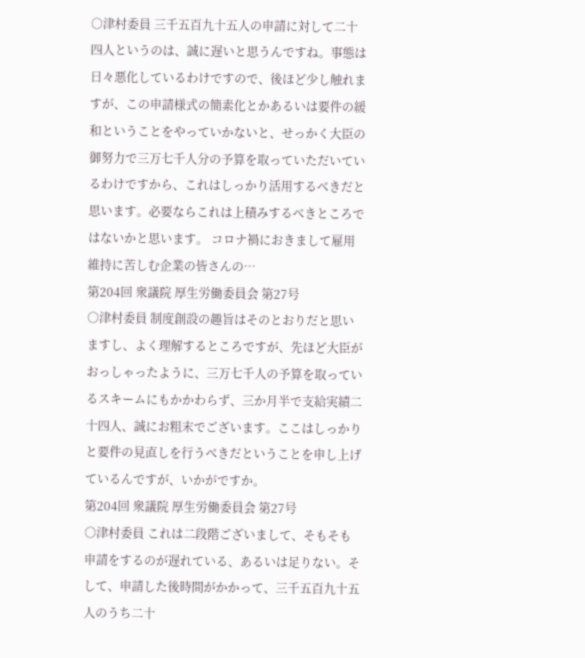○津村委員 三千五百九十五人の申請に対して二十四人というのは、誠に遅いと思うんですね。事態は日々悪化しているわけですので、後ほど少し触れますが、この申請様式の簡素化とかあるいは要件の緩和ということをやっていかないと、せっかく大臣の御努力で三万七千人分の予算を取っていただいているわけですから、これはしっかり活用するべきだと思います。必要ならこれは上積みするべきところではないかと思います。 コロナ禍におきまして雇用維持に苦しむ企業の皆さんの…
第204回 衆議院 厚生労働委員会 第27号
○津村委員 制度創設の趣旨はそのとおりだと思いますし、よく理解するところですが、先ほど大臣がおっしゃったように、三万七千人の予算を取っているスキームにもかかわらず、三か月半で支給実績二十四人、誠にお粗末でございます。ここはしっかりと要件の見直しを行うべきだということを申し上げているんですが、いかがですか。
第204回 衆議院 厚生労働委員会 第27号
○津村委員 これは二段階ございまして、そもそも申請をするのが遅れている、あるいは足りない。そして、申請した後時間がかかって、三千五百九十五人のうち二十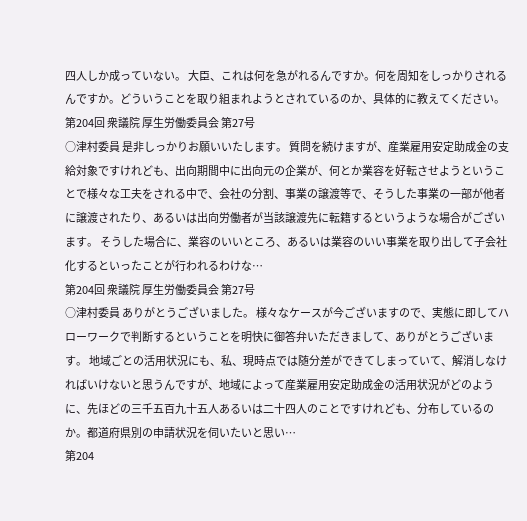四人しか成っていない。 大臣、これは何を急がれるんですか。何を周知をしっかりされるんですか。どういうことを取り組まれようとされているのか、具体的に教えてください。
第204回 衆議院 厚生労働委員会 第27号
○津村委員 是非しっかりお願いいたします。 質問を続けますが、産業雇用安定助成金の支給対象ですけれども、出向期間中に出向元の企業が、何とか業容を好転させようということで様々な工夫をされる中で、会社の分割、事業の譲渡等で、そうした事業の一部が他者に譲渡されたり、あるいは出向労働者が当該譲渡先に転籍するというような場合がございます。 そうした場合に、業容のいいところ、あるいは業容のいい事業を取り出して子会社化するといったことが行われるわけな…
第204回 衆議院 厚生労働委員会 第27号
○津村委員 ありがとうございました。 様々なケースが今ございますので、実態に即してハローワークで判断するということを明快に御答弁いただきまして、ありがとうございます。 地域ごとの活用状況にも、私、現時点では随分差ができてしまっていて、解消しなければいけないと思うんですが、地域によって産業雇用安定助成金の活用状況がどのように、先ほどの三千五百九十五人あるいは二十四人のことですけれども、分布しているのか。都道府県別の申請状況を伺いたいと思い…
第204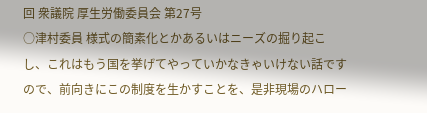回 衆議院 厚生労働委員会 第27号
○津村委員 様式の簡素化とかあるいはニーズの掘り起こし、これはもう国を挙げてやっていかなきゃいけない話ですので、前向きにこの制度を生かすことを、是非現場のハロー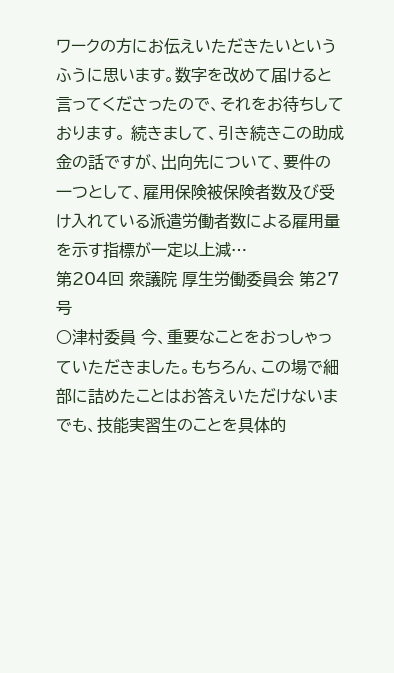ワークの方にお伝えいただきたいというふうに思います。数字を改めて届けると言ってくださったので、それをお待ちしております。 続きまして、引き続きこの助成金の話ですが、出向先について、要件の一つとして、雇用保険被保険者数及び受け入れている派遣労働者数による雇用量を示す指標が一定以上減…
第204回 衆議院 厚生労働委員会 第27号
○津村委員 今、重要なことをおっしゃっていただきました。もちろん、この場で細部に詰めたことはお答えいただけないまでも、技能実習生のことを具体的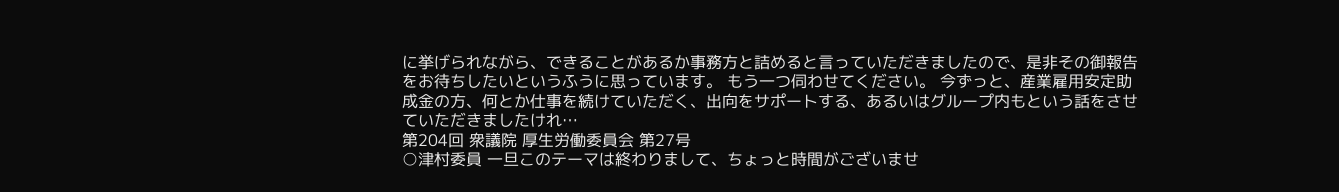に挙げられながら、できることがあるか事務方と詰めると言っていただきましたので、是非その御報告をお待ちしたいというふうに思っています。 もう一つ伺わせてください。 今ずっと、産業雇用安定助成金の方、何とか仕事を続けていただく、出向をサポートする、あるいはグループ内もという話をさせていただきましたけれ…
第204回 衆議院 厚生労働委員会 第27号
○津村委員 一旦このテーマは終わりまして、ちょっと時間がございませ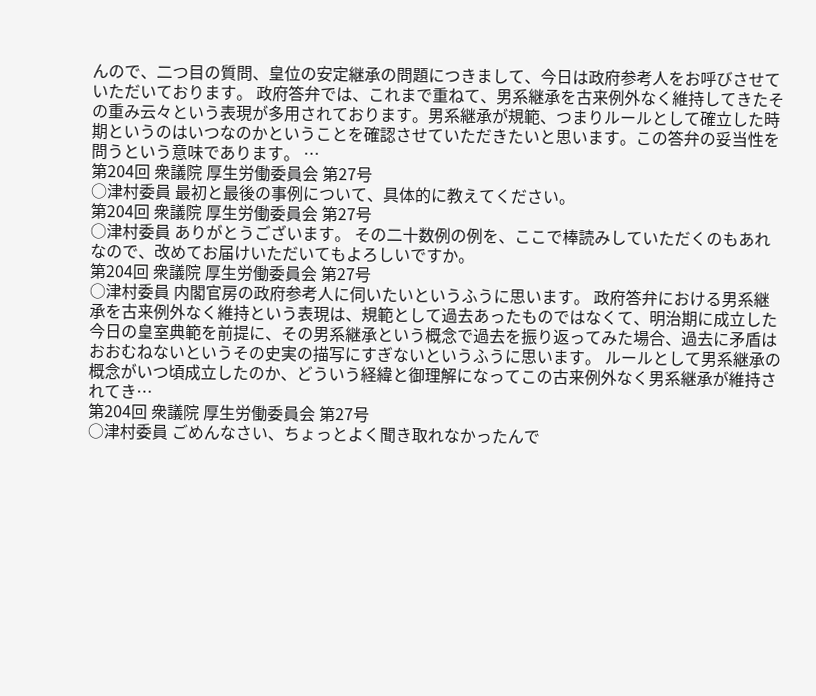んので、二つ目の質問、皇位の安定継承の問題につきまして、今日は政府参考人をお呼びさせていただいております。 政府答弁では、これまで重ねて、男系継承を古来例外なく維持してきたその重み云々という表現が多用されております。男系継承が規範、つまりルールとして確立した時期というのはいつなのかということを確認させていただきたいと思います。この答弁の妥当性を問うという意味であります。 …
第204回 衆議院 厚生労働委員会 第27号
○津村委員 最初と最後の事例について、具体的に教えてください。
第204回 衆議院 厚生労働委員会 第27号
○津村委員 ありがとうございます。 その二十数例の例を、ここで棒読みしていただくのもあれなので、改めてお届けいただいてもよろしいですか。
第204回 衆議院 厚生労働委員会 第27号
○津村委員 内閣官房の政府参考人に伺いたいというふうに思います。 政府答弁における男系継承を古来例外なく維持という表現は、規範として過去あったものではなくて、明治期に成立した今日の皇室典範を前提に、その男系継承という概念で過去を振り返ってみた場合、過去に矛盾はおおむねないというその史実の描写にすぎないというふうに思います。 ルールとして男系継承の概念がいつ頃成立したのか、どういう経緯と御理解になってこの古来例外なく男系継承が維持されてき…
第204回 衆議院 厚生労働委員会 第27号
○津村委員 ごめんなさい、ちょっとよく聞き取れなかったんで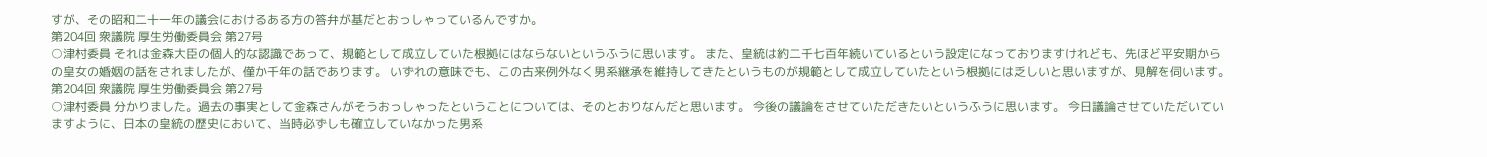すが、その昭和二十一年の議会におけるある方の答弁が基だとおっしゃっているんですか。
第204回 衆議院 厚生労働委員会 第27号
○津村委員 それは金森大臣の個人的な認識であって、規範として成立していた根拠にはならないというふうに思います。 また、皇統は約二千七百年続いているという設定になっておりますけれども、先ほど平安期からの皇女の婚姻の話をされましたが、僅か千年の話であります。 いずれの意味でも、この古来例外なく男系継承を維持してきたというものが規範として成立していたという根拠には乏しいと思いますが、見解を伺います。
第204回 衆議院 厚生労働委員会 第27号
○津村委員 分かりました。過去の事実として金森さんがそうおっしゃったということについては、そのとおりなんだと思います。 今後の議論をさせていただきたいというふうに思います。 今日議論させていただいていますように、日本の皇統の歴史において、当時必ずしも確立していなかった男系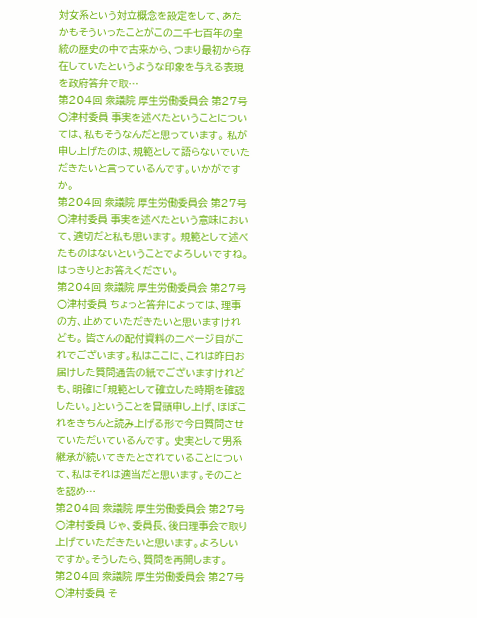対女系という対立概念を設定をして、あたかもそういったことがこの二千七百年の皇統の歴史の中で古来から、つまり最初から存在していたというような印象を与える表現を政府答弁で取…
第204回 衆議院 厚生労働委員会 第27号
○津村委員 事実を述べたということについては、私もそうなんだと思っています。 私が申し上げたのは、規範として語らないでいただきたいと言っているんです。いかがですか。
第204回 衆議院 厚生労働委員会 第27号
○津村委員 事実を述べたという意味において、適切だと私も思います。 規範として述べたものはないということでよろしいですね。はっきりとお答えください。
第204回 衆議院 厚生労働委員会 第27号
○津村委員 ちょっと答弁によっては、理事の方、止めていただきたいと思いますけれども。 皆さんの配付資料の二ページ目がこれでございます。私はここに、これは昨日お届けした質問通告の紙でございますけれども、明確に「規範として確立した時期を確認したい。」ということを冒頭申し上げ、ほぼこれをきちんと読み上げる形で今日質問させていただいているんです。 史実として男系継承が続いてきたとされていることについて、私はそれは適当だと思います。そのことを認め…
第204回 衆議院 厚生労働委員会 第27号
○津村委員 じゃ、委員長、後日理事会で取り上げていただきたいと思います。よろしいですか。そうしたら、質問を再開します。
第204回 衆議院 厚生労働委員会 第27号
○津村委員 そ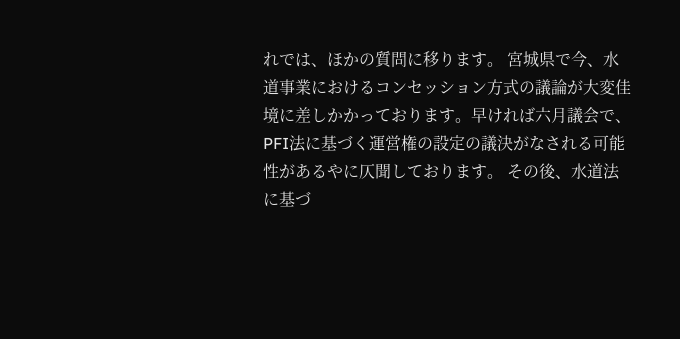れでは、ほかの質問に移ります。 宮城県で今、水道事業におけるコンセッション方式の議論が大変佳境に差しかかっております。早ければ六月議会で、PFI法に基づく運営権の設定の議決がなされる可能性があるやに仄聞しております。 その後、水道法に基づ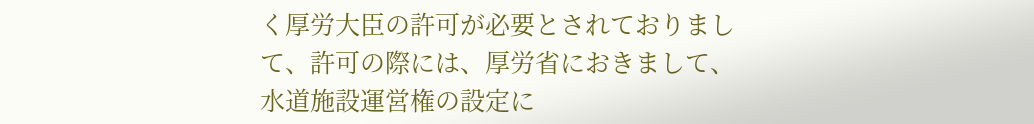く厚労大臣の許可が必要とされておりまして、許可の際には、厚労省におきまして、水道施設運営権の設定に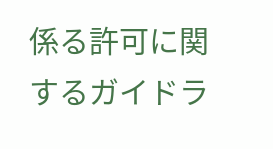係る許可に関するガイドラ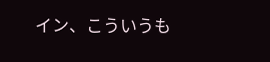イン、こういうも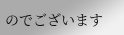のでございます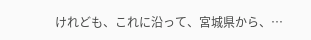けれども、これに沿って、宮城県から、…